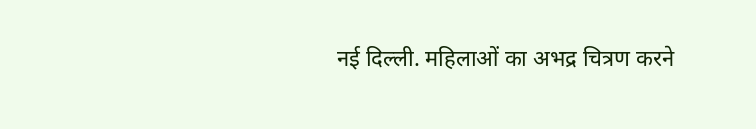नई दिल्ली. महिलाओं का अभद्र चित्रण करने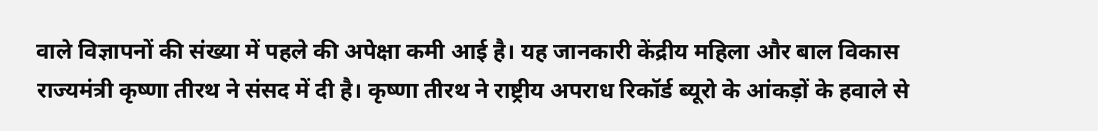वाले विज्ञापनों की संख्या में पहले की अपेक्षा कमी आई है। यह जानकारी केंद्रीय महिला और बाल विकास राज्यमंत्री कृष्णा तीरथ ने संसद में दी है। कृष्णा तीरथ ने राष्ट्रीय अपराध रिकॉर्ड ब्यूरो के आंकड़ों के हवाले से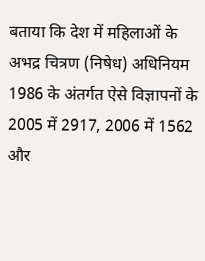बताया कि देश में महिलाओं के अभद्र चित्रण (निषेध) अधिनियम 1986 के अंतर्गत ऐसे विज्ञापनों के 2005 में 2917, 2006 में 1562 और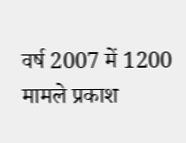वर्ष 2007 में 1200 मामले प्रकाश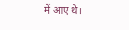में आए थे।